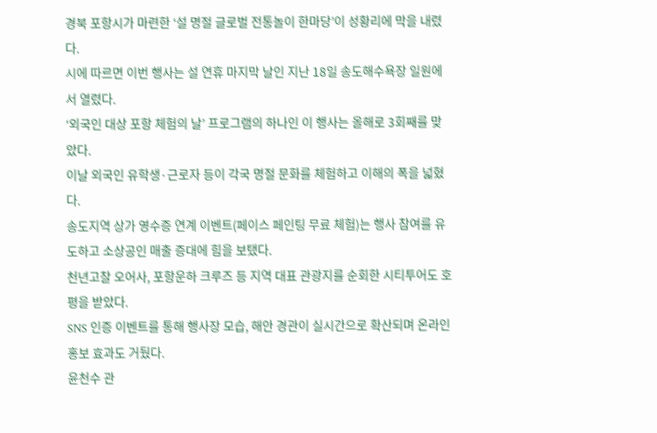경북 포항시가 마련한 ‘설 명절 글로벌 전통놀이 한마당’이 성황리에 막을 내렸다.
시에 따르면 이번 행사는 설 연휴 마지막 날인 지난 18일 송도해수욕장 일원에서 열렸다.
‘외국인 대상 포항 체험의 날’ 프로그램의 하나인 이 행사는 올해로 3회째를 맞았다.
이날 외국인 유학생·근로자 등이 각국 명절 문화를 체험하고 이해의 폭을 넓혔다.
송도지역 상가 영수증 연계 이벤트(페이스 페인팅 무료 체험)는 행사 참여를 유도하고 소상공인 매출 증대에 힘을 보탰다.
천년고찰 오어사, 포항운하 크루즈 등 지역 대표 관광지를 순회한 시티투어도 호평을 받았다.
SNS 인증 이벤트를 통해 행사장 모습, 해안 경관이 실시간으로 확산되며 온라인 홍보 효과도 거뒀다.
윤천수 관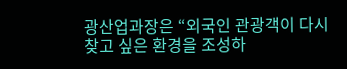광산업과장은 “외국인 관광객이 다시 찾고 싶은 환경을 조성하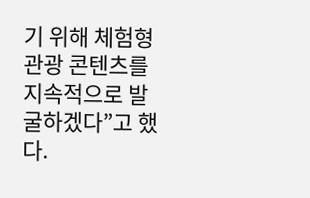기 위해 체험형 관광 콘텐츠를 지속적으로 발굴하겠다”고 했다.